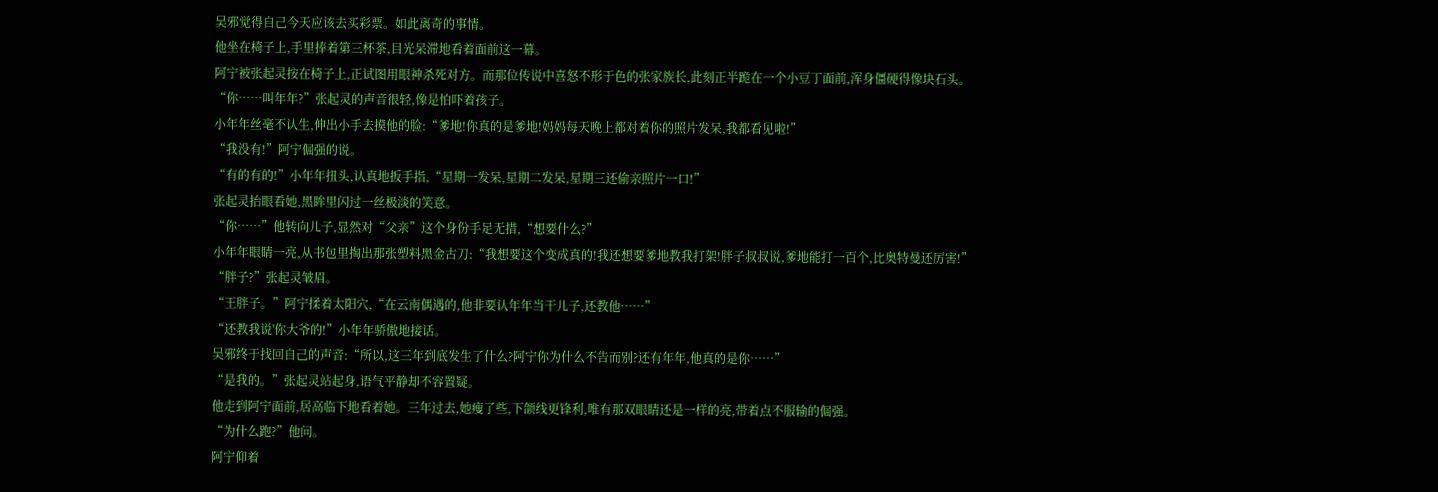吴邪觉得自己今天应该去买彩票。如此离奇的事情。
他坐在椅子上,手里捧着第三杯茶,目光呆滞地看着面前这一幕。
阿宁被张起灵按在椅子上,正试图用眼神杀死对方。而那位传说中喜怒不形于色的张家族长,此刻正半跪在一个小豆丁面前,浑身僵硬得像块石头。
“你……叫年年?”张起灵的声音很轻,像是怕吓着孩子。
小年年丝毫不认生,伸出小手去摸他的脸:“爹地!你真的是爹地!妈妈每天晚上都对着你的照片发呆,我都看见啦!”
“我没有!”阿宁倔强的说。
“有的有的!”小年年扭头,认真地扳手指,“星期一发呆,星期二发呆,星期三还偷亲照片一口!”
张起灵抬眼看她,黑眸里闪过一丝极淡的笑意。
“你……”他转向儿子,显然对“父亲”这个身份手足无措,“想要什么?”
小年年眼睛一亮,从书包里掏出那张塑料黑金古刀:“我想要这个变成真的!我还想要爹地教我打架!胖子叔叔说,爹地能打一百个,比奥特曼还厉害!”
“胖子?”张起灵皱眉。
“王胖子。”阿宁揉着太阳穴,“在云南偶遇的,他非要认年年当干儿子,还教他……”
“还教我说'你大爷的!”小年年骄傲地接话。
吴邪终于找回自己的声音:“所以,这三年到底发生了什么?阿宁你为什么不告而别?还有年年,他真的是你……”
“是我的。”张起灵站起身,语气平静却不容置疑。
他走到阿宁面前,居高临下地看着她。三年过去,她瘦了些,下颌线更锋利,唯有那双眼睛还是一样的亮,带着点不服输的倔强。
“为什么跑?”他问。
阿宁仰着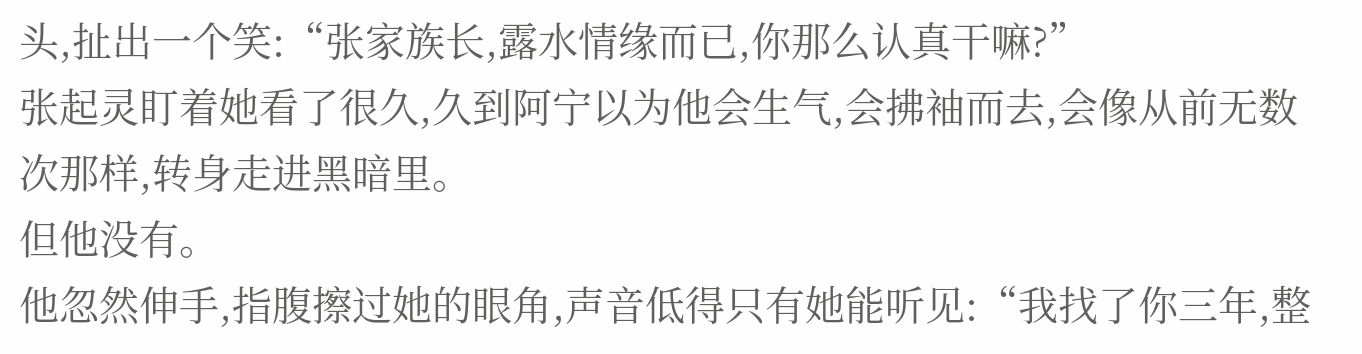头,扯出一个笑:“张家族长,露水情缘而已,你那么认真干嘛?”
张起灵盯着她看了很久,久到阿宁以为他会生气,会拂袖而去,会像从前无数次那样,转身走进黑暗里。
但他没有。
他忽然伸手,指腹擦过她的眼角,声音低得只有她能听见:“我找了你三年,整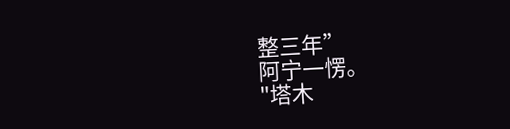整三年”
阿宁一愣。
"塔木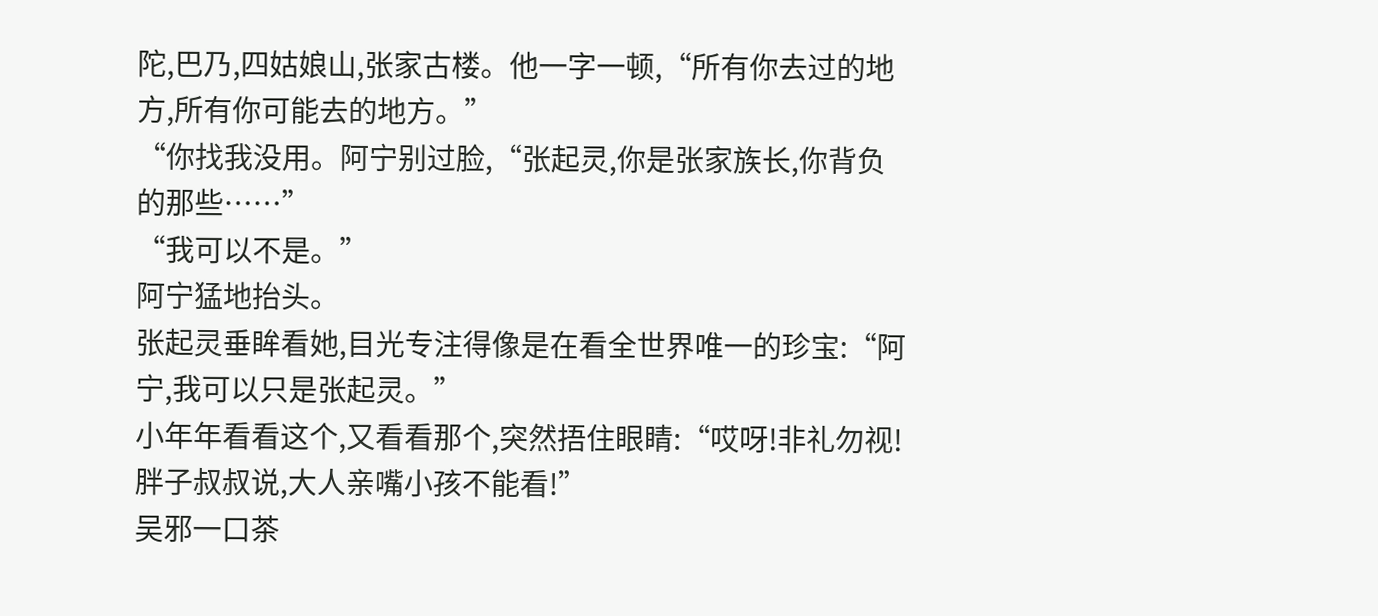陀,巴乃,四姑娘山,张家古楼。他一字一顿,“所有你去过的地方,所有你可能去的地方。”
“你找我没用。阿宁别过脸,“张起灵,你是张家族长,你背负的那些……”
“我可以不是。”
阿宁猛地抬头。
张起灵垂眸看她,目光专注得像是在看全世界唯一的珍宝:“阿宁,我可以只是张起灵。”
小年年看看这个,又看看那个,突然捂住眼睛:“哎呀!非礼勿视!胖子叔叔说,大人亲嘴小孩不能看!”
吴邪一口茶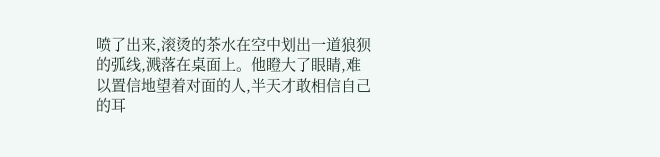喷了出来,滚烫的茶水在空中划出一道狼狈的弧线,溅落在桌面上。他瞪大了眼睛,难以置信地望着对面的人,半天才敢相信自己的耳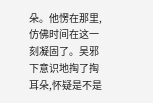朵。他愣在那里,仿佛时间在这一刻凝固了。吴邪下意识地掏了掏耳朵,怀疑是不是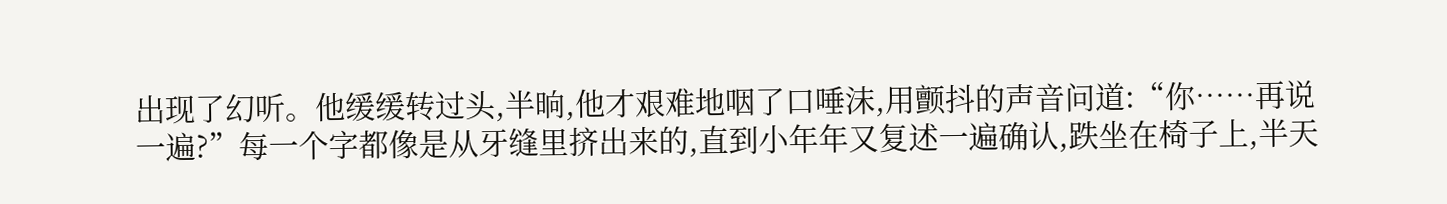出现了幻听。他缓缓转过头,半晌,他才艰难地咽了口唾沫,用颤抖的声音问道:“你……再说一遍?”每一个字都像是从牙缝里挤出来的,直到小年年又复述一遍确认,跌坐在椅子上,半天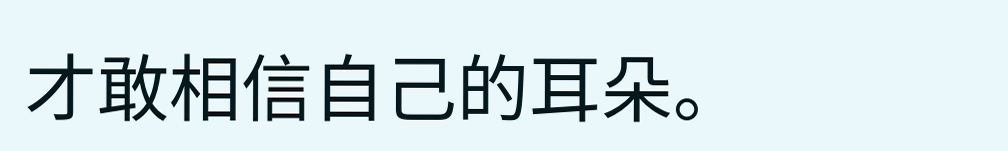才敢相信自己的耳朵。